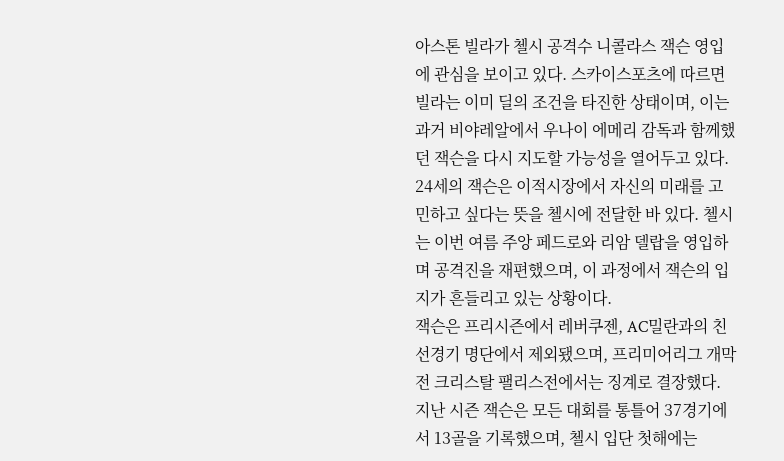아스톤 빌라가 첼시 공격수 니콜라스 잭슨 영입에 관심을 보이고 있다. 스카이스포츠에 따르면 빌라는 이미 딜의 조건을 타진한 상태이며, 이는 과거 비야레알에서 우나이 에메리 감독과 함께했던 잭슨을 다시 지도할 가능성을 열어두고 있다.
24세의 잭슨은 이적시장에서 자신의 미래를 고민하고 싶다는 뜻을 첼시에 전달한 바 있다. 첼시는 이번 여름 주앙 페드로와 리암 델랍을 영입하며 공격진을 재편했으며, 이 과정에서 잭슨의 입지가 흔들리고 있는 상황이다.
잭슨은 프리시즌에서 레버쿠젠, AC밀란과의 친선경기 명단에서 제외됐으며, 프리미어리그 개막전 크리스탈 팰리스전에서는 징계로 결장했다.
지난 시즌 잭슨은 모든 대회를 통틀어 37경기에서 13골을 기록했으며, 첼시 입단 첫해에는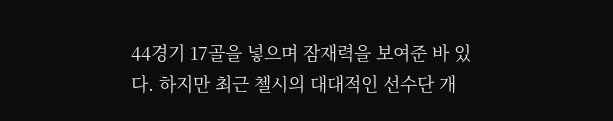44경기 17골을 넣으며 잠재력을 보여준 바 있다. 하지만 최근 첼시의 대대적인 선수단 개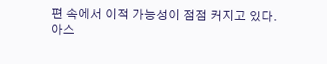편 속에서 이적 가능성이 점점 커지고 있다.
아스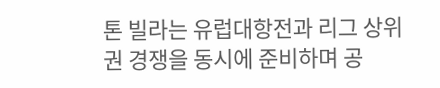톤 빌라는 유럽대항전과 리그 상위권 경쟁을 동시에 준비하며 공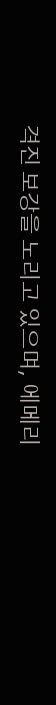격진 보강을 노리고 있으며, 에메리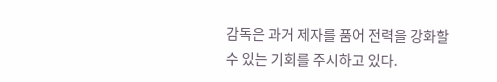감독은 과거 제자를 품어 전력을 강화할 수 있는 기회를 주시하고 있다.